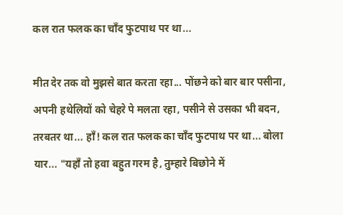कल रात फलक का चाँद फुटपाथ पर था...

मीत देर तक वो मुझसे बात करता रहा... पोंछने को बार बार पसीना, अपनी हथेलियों को चेहरे पे मलता रहा, पसीने से उसका भी बदन, तरबतर था... हाँ! कल रात फलक का चाँद फुटपाथ पर था... बोला यार... "यहाँ तो हवा बहुत गरम है, तुम्हारे बिछोने में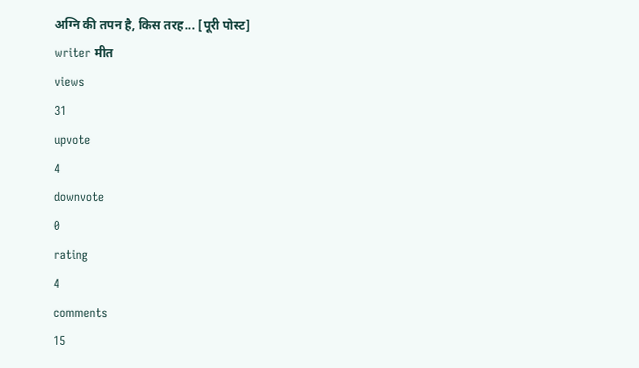अग्नि की तपन है, किस तरह... [पूरी पोस्ट]
writer मीत
views
31
upvote
4
downvote
0
rating
4
comments
15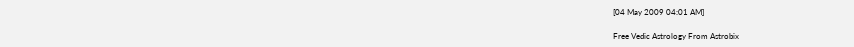[04 May 2009 04:01 AM]

Free Vedic Astrology From Astrobix